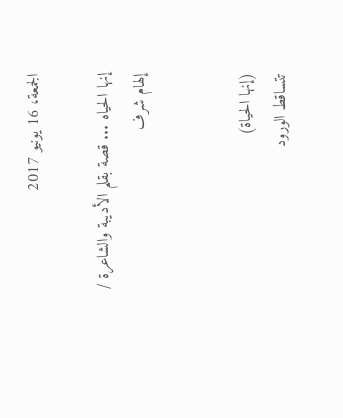الجمعة، 16 يونيو 2017

إنها الحياه ... قصة بقلم الأديبة والشاعرة / إلهام شرف


(إنها الحياة)
تتساقط الورود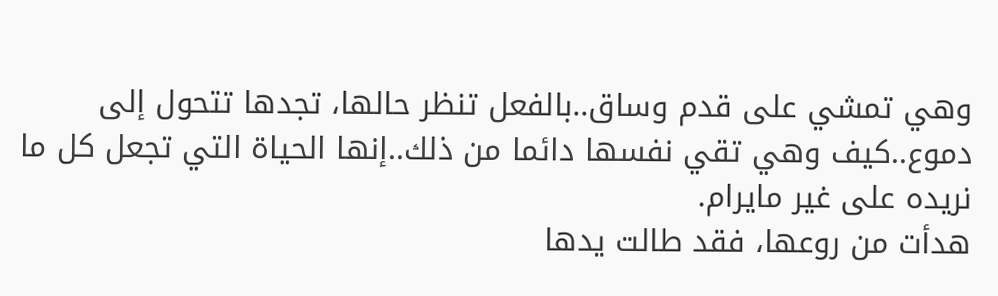وهي تمشي على قدم وساق..بالفعل تنظر حالها، تجدها تتحول إلى دموع..كيف وهي تقي نفسها دائما من ذلك..إنها الحياة التي تجعل كل ما نريده على غير مايرام.
هدأت من روعها، فقد طالت يدها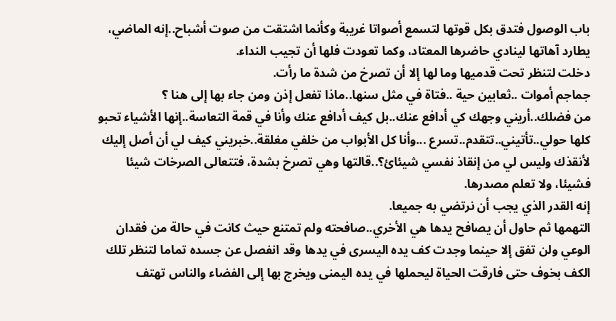باب الوصول فتدق بكل قوتها لتسمع أصواتا غريبة وكأنما اشتقت من صوت أشباح..إنه الماضي، يطارد آهاتها لينادي حاضرها المعتاد، وكما تعودت فلها أن تجيب النداء.
دخلت لتنظر تحت قدميها وما لها إلا أن تصرخ من شدة ما رأت.
جماجم أموات ..ثعابين حية ..فتاة في مثل سنها..ماذا تفعل إذن ومن جاء بها إلى هنا ؟
من فضلك..أريني وجهك كي أدافع عنك..بل كيف أدافع عنك وأنا في قمة التعاسة..إنها الأشياء تحبو كلها حولي..تأتيني..تتقدم..تسرع ...وأنا كل الأبواب من خلفي مغلقة..خبريني كيف لي أن أصل إليك لأنقذك وليس لي من إنقاذ نفسي شيئائ؟..قالتها وهي تصرخ بشدة، فتتعالى الصرخات شيئا فشيئا، ولا تعلم مصدرها.
إنه القدر الذي يجب أن نرتضي به جميعا.
التهمها ثم حاول أن يصافح يدها هي الأخري..صافحته ولم تمتنع حيث كانت في حالة من فقدان الوعي ولن تفق إلا حينما وجدت كف يده اليسرى في يدها وقد انفصل عن جسده تماما لتنظر تلك الكف بخوف حتى فارقت الحياة ليحملها في يده اليمنى ويخرج بها إلى الفضاء والناس تهتف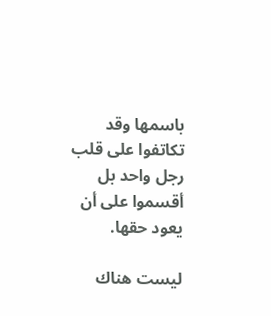باسمها وقد تكاتفوا على قلب رجل واحد بل أقسموا على أن يعود حقها.

ليست هناك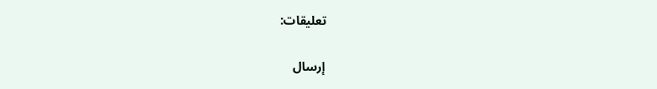تعليقات:

إرسال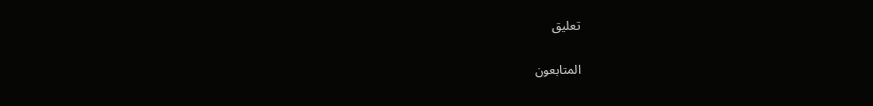تعليق

المتابعون